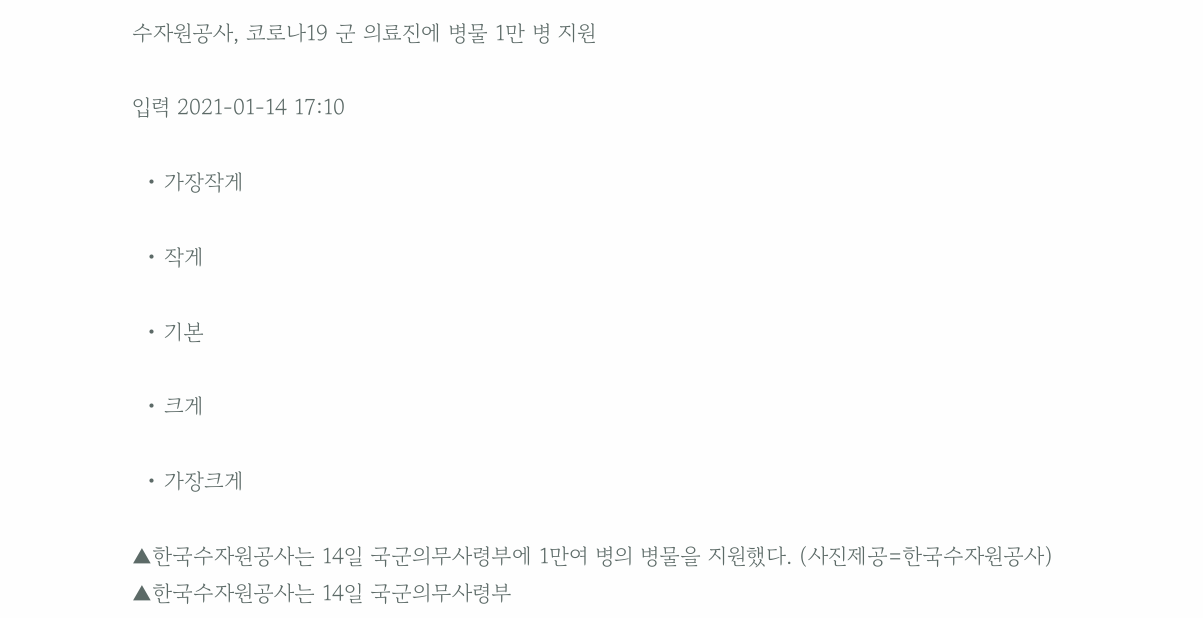수자원공사, 코로나19 군 의료진에 병물 1만 병 지원

입력 2021-01-14 17:10

  • 가장작게

  • 작게

  • 기본

  • 크게

  • 가장크게

▲한국수자원공사는 14일 국군의무사령부에 1만여 병의 병물을 지원했다. (사진제공=한국수자원공사)
▲한국수자원공사는 14일 국군의무사령부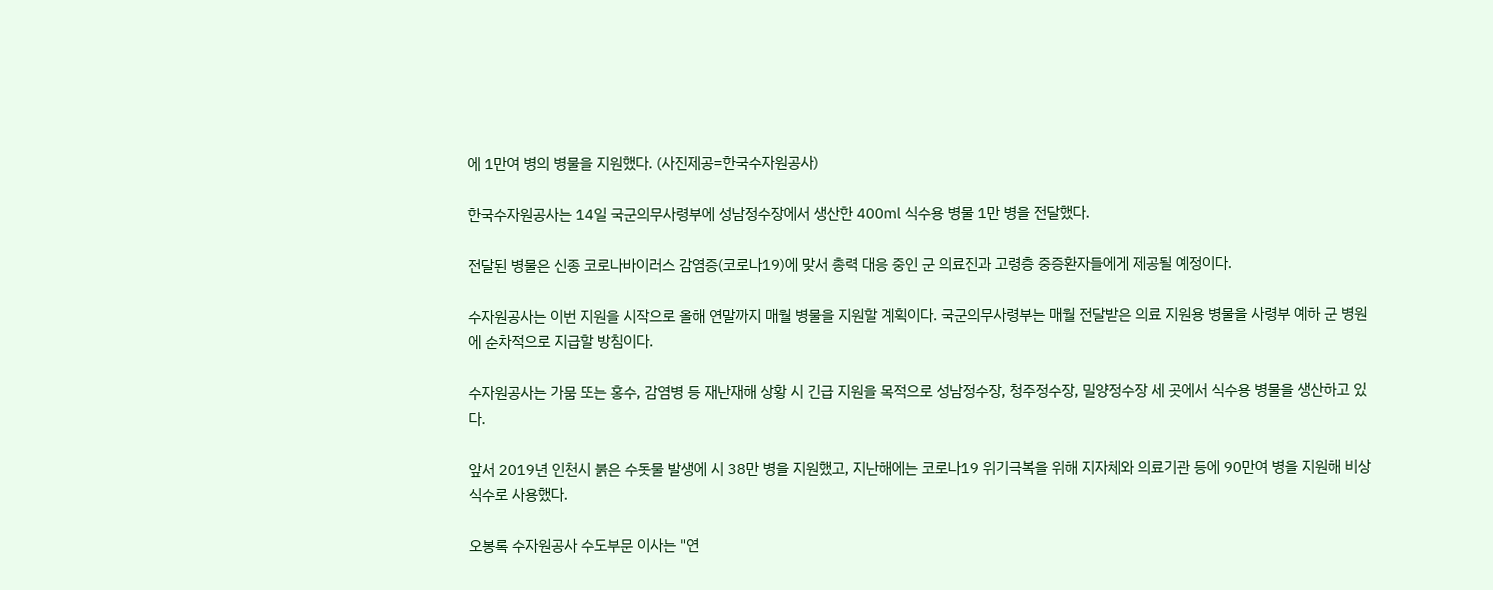에 1만여 병의 병물을 지원했다. (사진제공=한국수자원공사)

한국수자원공사는 14일 국군의무사령부에 성남정수장에서 생산한 400㎖ 식수용 병물 1만 병을 전달했다.

전달된 병물은 신종 코로나바이러스 감염증(코로나19)에 맞서 총력 대응 중인 군 의료진과 고령층 중증환자들에게 제공될 예정이다.

수자원공사는 이번 지원을 시작으로 올해 연말까지 매월 병물을 지원할 계획이다. 국군의무사령부는 매월 전달받은 의료 지원용 병물을 사령부 예하 군 병원에 순차적으로 지급할 방침이다.

수자원공사는 가뭄 또는 홍수, 감염병 등 재난재해 상황 시 긴급 지원을 목적으로 성남정수장, 청주정수장, 밀양정수장 세 곳에서 식수용 병물을 생산하고 있다.

앞서 2019년 인천시 붉은 수돗물 발생에 시 38만 병을 지원했고, 지난해에는 코로나19 위기극복을 위해 지자체와 의료기관 등에 90만여 병을 지원해 비상 식수로 사용했다.

오봉록 수자원공사 수도부문 이사는 "연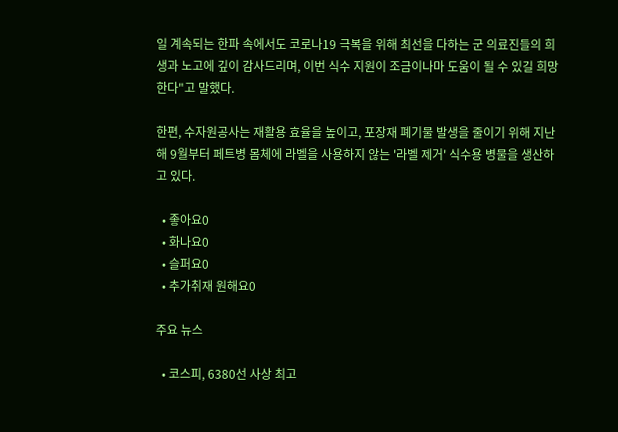일 계속되는 한파 속에서도 코로나19 극복을 위해 최선을 다하는 군 의료진들의 희생과 노고에 깊이 감사드리며, 이번 식수 지원이 조금이나마 도움이 될 수 있길 희망한다"고 말했다.

한편, 수자원공사는 재활용 효율을 높이고, 포장재 폐기물 발생을 줄이기 위해 지난해 9월부터 페트병 몸체에 라벨을 사용하지 않는 '라벨 제거' 식수용 병물을 생산하고 있다.

  • 좋아요0
  • 화나요0
  • 슬퍼요0
  • 추가취재 원해요0

주요 뉴스

  • 코스피, 6380선 사상 최고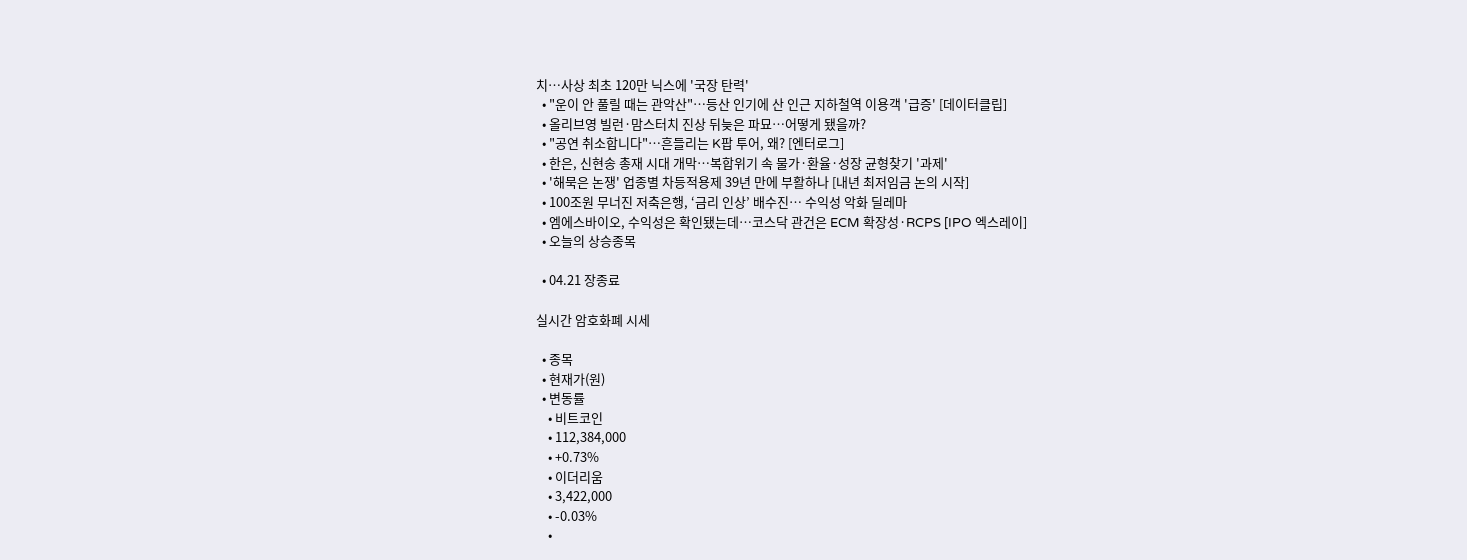치…사상 최초 120만 닉스에 '국장 탄력'
  • "운이 안 풀릴 때는 관악산"…등산 인기에 산 인근 지하철역 이용객 '급증' [데이터클립]
  • 올리브영 빌런·맘스터치 진상 뒤늦은 파묘…어떻게 됐을까?
  • "공연 취소합니다"⋯흔들리는 K팝 투어, 왜? [엔터로그]
  • 한은, 신현송 총재 시대 개막⋯복합위기 속 물가·환율·성장 균형찾기 '과제'
  • '해묵은 논쟁' 업종별 차등적용제 39년 만에 부활하나 [내년 최저임금 논의 시작]
  • 100조원 무너진 저축은행, ‘금리 인상’ 배수진… 수익성 악화 딜레마
  • 엠에스바이오, 수익성은 확인됐는데…코스닥 관건은 ECM 확장성·RCPS [IPO 엑스레이]
  • 오늘의 상승종목

  • 04.21 장종료

실시간 암호화폐 시세

  • 종목
  • 현재가(원)
  • 변동률
    • 비트코인
    • 112,384,000
    • +0.73%
    • 이더리움
    • 3,422,000
    • -0.03%
    •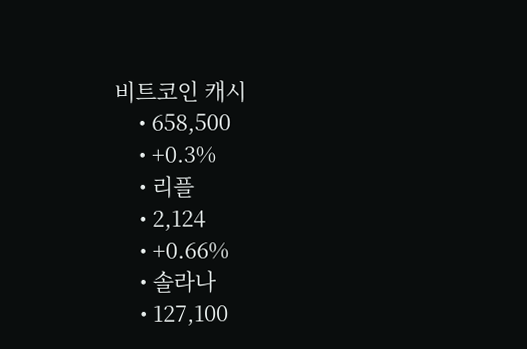비트코인 캐시
    • 658,500
    • +0.3%
    • 리플
    • 2,124
    • +0.66%
    • 솔라나
    • 127,100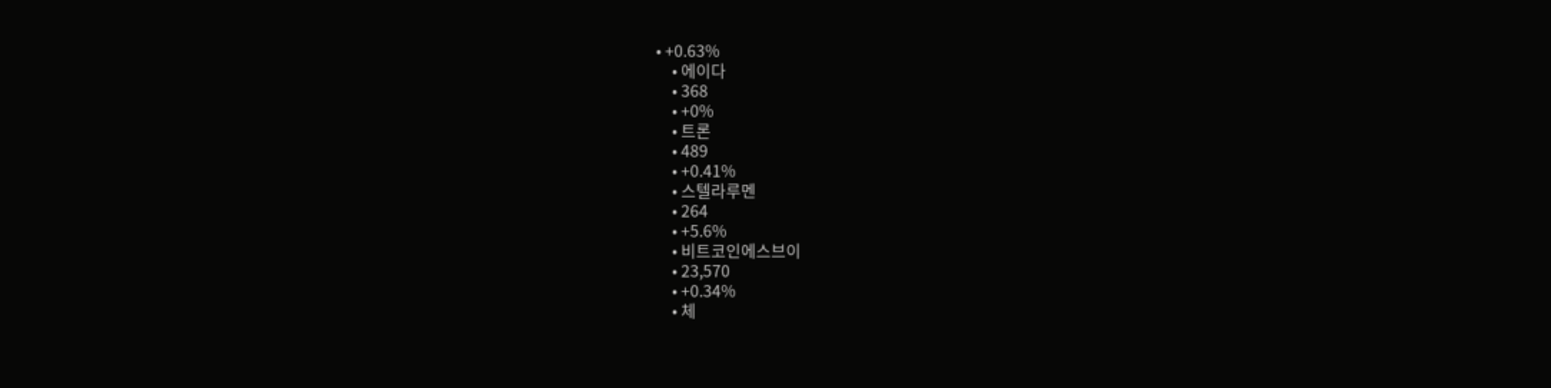• +0.63%
    • 에이다
    • 368
    • +0%
    • 트론
    • 489
    • +0.41%
    • 스텔라루멘
    • 264
    • +5.6%
    • 비트코인에스브이
    • 23,570
    • +0.34%
    • 체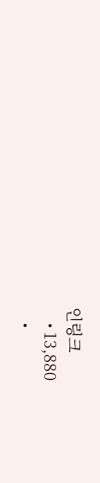인링크
    • 13,880
    •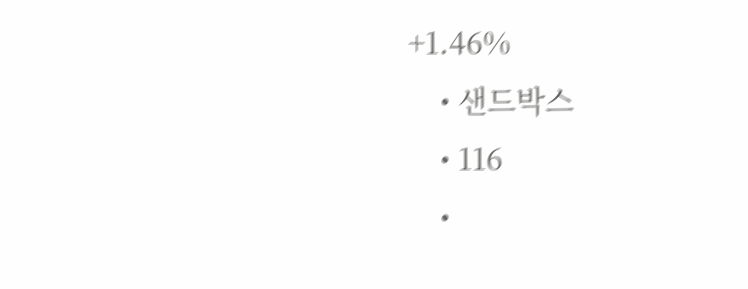+1.46%
    • 샌드박스
    • 116
    •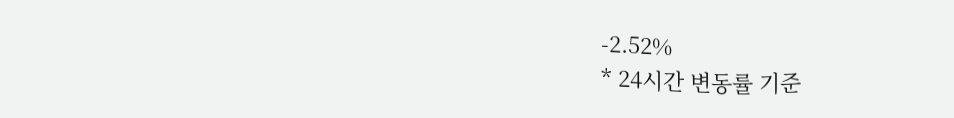-2.52%
* 24시간 변동률 기준